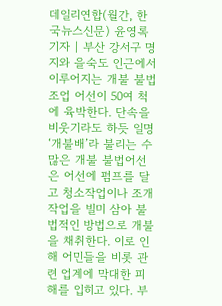데일리연합(월간, 한국뉴스신문) 윤영록 기자 | 부산 강서구 명지와 을숙도 인근에서 이루어지는 개불 불법조업 어선이 50여 척에 육박한다. 단속을 비웃기라도 하듯 일명 ‘개불배’라 불리는 수많은 개불 불법어선은 어선에 펌프를 달고 청소작업이나 조개 작업을 빌미 삼아 불법적인 방법으로 개불을 채취한다. 이로 인해 어민들을 비롯 관련 업계에 막대한 피해를 입히고 있다. 부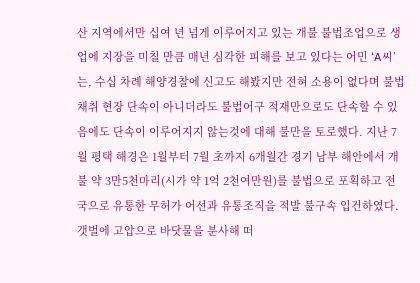산 지역에서만 십여 년 넘게 이루어지고 있는 개불 불법조업으로 생업에 지장을 미칠 만큼 매년 심각한 피해를 보고 있다는 어민 ‘A씨’는, 수십 차례 해양경찰에 신고도 해봤지만 전혀 소용이 없다며 불법채취 현장 단속이 아니더라도 불법어구 적재만으로도 단속할 수 있음에도 단속이 이루어지지 않는것에 대해 불만을 토로했다. 지난 7월 평택 해경은 1월부터 7월 초까지 6개월간 경기 남부 해안에서 개불 약 3만5천마리(시가 약 1억 2천여만원)를 불법으로 포획하고 전국으로 유통한 무허가 어선과 유통조직을 적발 불구속 입건하였다. 갯벌에 고압으로 바닷물을 분사해 떠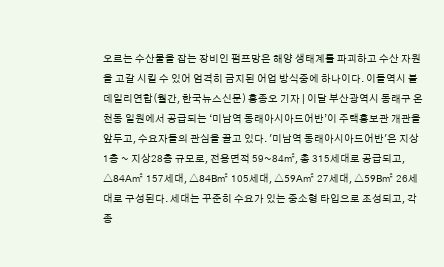오르는 수산물을 잡는 장비인 펌프망은 해양 생태계를 파괴하고 수산 자원을 고갈 시킬 수 있어 엄격히 금지된 어업 방식중에 하나이다. 이들역시 불
데일리연합(월간, 한국뉴스신문) 홍종오 기자 | 이달 부산광역시 동래구 온천동 일원에서 공급되는 ‘미남역 동래아시아드어반’이 주택홍보관 개관을 앞두고, 수요자들의 관심을 끌고 있다. '미남역 동래아시아드어반'은 지상 1층 ~ 지상28층 규모로, 전용면적 59~84㎡, 총 315세대로 공급되고, △84A㎡ 157세대, △84B㎡ 105세대, △59A㎡ 27세대, △59B㎡ 26세대로 구성된다. 세대는 꾸준히 수요가 있는 중소형 타입으로 조성되고, 각종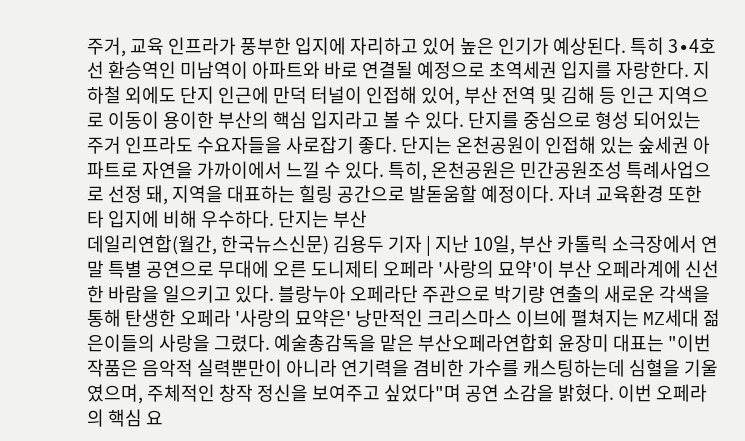주거, 교육 인프라가 풍부한 입지에 자리하고 있어 높은 인기가 예상된다. 특히 3∙4호선 환승역인 미남역이 아파트와 바로 연결될 예정으로 초역세권 입지를 자랑한다. 지하철 외에도 단지 인근에 만덕 터널이 인접해 있어, 부산 전역 및 김해 등 인근 지역으로 이동이 용이한 부산의 핵심 입지라고 볼 수 있다. 단지를 중심으로 형성 되어있는 주거 인프라도 수요자들을 사로잡기 좋다. 단지는 온천공원이 인접해 있는 숲세권 아파트로 자연을 가까이에서 느낄 수 있다. 특히, 온천공원은 민간공원조성 특례사업으로 선정 돼, 지역을 대표하는 힐링 공간으로 발돋움할 예정이다. 자녀 교육환경 또한 타 입지에 비해 우수하다. 단지는 부산
데일리연합(월간, 한국뉴스신문) 김용두 기자 | 지난 10일, 부산 카톨릭 소극장에서 연말 특별 공연으로 무대에 오른 도니제티 오페라 '사랑의 묘약'이 부산 오페라계에 신선한 바람을 일으키고 있다. 블랑누아 오페라단 주관으로 박기량 연출의 새로운 각색을 통해 탄생한 오페라 '사랑의 묘약은' 낭만적인 크리스마스 이브에 펼쳐지는 MZ세대 젊은이들의 사랑을 그렸다. 예술총감독을 맡은 부산오페라연합회 윤장미 대표는 "이번 작품은 음악적 실력뿐만이 아니라 연기력을 겸비한 가수를 캐스팅하는데 심혈을 기울였으며, 주체적인 창작 정신을 보여주고 싶었다"며 공연 소감을 밝혔다. 이번 오페라의 핵심 요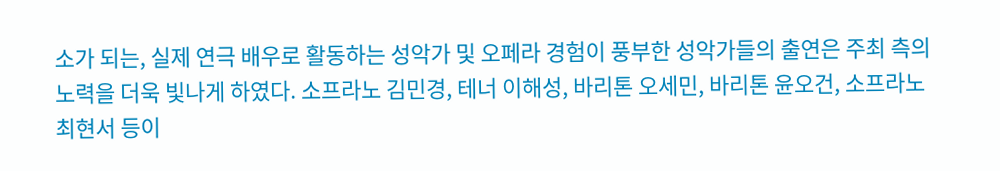소가 되는, 실제 연극 배우로 활동하는 성악가 및 오페라 경험이 풍부한 성악가들의 출연은 주최 측의 노력을 더욱 빛나게 하였다. 소프라노 김민경, 테너 이해성, 바리톤 오세민, 바리톤 윤오건, 소프라노 최현서 등이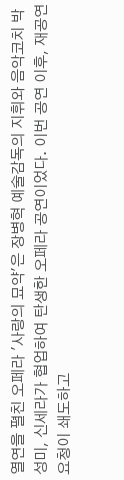열연을 펼친 오페라 '사랑의 묘약'은 장병혁 예술감독의 지휘와 음악코치 박성미, 신세라가 협업하여 탄생한 오페라 공연이었다. 이번 공연 이후, 재공연 요청이 쇄도하고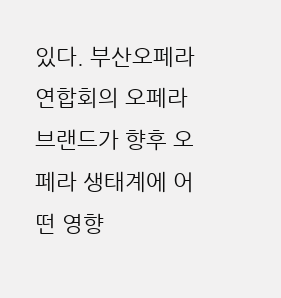있다. 부산오페라연합회의 오페라 브랜드가 향후 오페라 생태계에 어떤 영향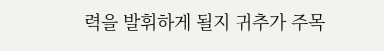력을 발휘하게 될지 귀추가 주목